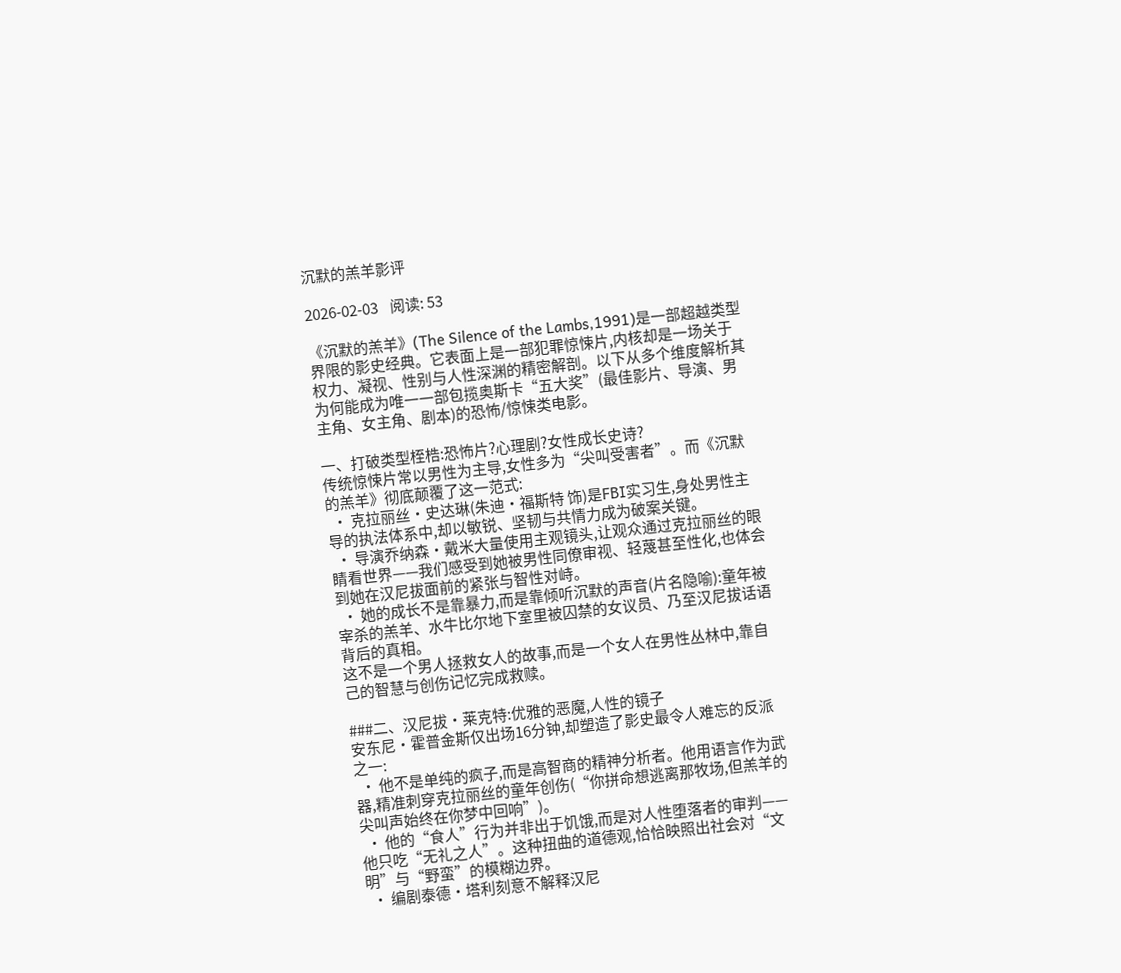沉默的羔羊影评

2026-02-03    阅读: 53

《沉默的羔羊》(The Silence of the Lambs,1991)是一部超越类型界限的影史经典。它表面上是一部犯罪惊悚片,内核却是一场关于权力、凝视、性别与人性深渊的精密解剖。以下从多个维度解析其为何能成为唯一一部包揽奥斯卡“五大奖”(最佳影片、导演、男主角、女主角、剧本)的恐怖/惊悚类电影。

一、打破类型桎梏:恐怖片?心理剧?女性成长史诗?
传统惊悚片常以男性为主导,女性多为“尖叫受害者”。而《沉默的羔羊》彻底颠覆了这一范式:
  • 克拉丽丝·史达琳(朱迪·福斯特 饰)是FBI实习生,身处男性主导的执法体系中,却以敏锐、坚韧与共情力成为破案关键。
  • 导演乔纳森·戴米大量使用主观镜头,让观众通过克拉丽丝的眼睛看世界——我们感受到她被男性同僚审视、轻蔑甚至性化,也体会到她在汉尼拔面前的紧张与智性对峙。
  • 她的成长不是靠暴力,而是靠倾听沉默的声音(片名隐喻):童年被宰杀的羔羊、水牛比尔地下室里被囚禁的女议员、乃至汉尼拔话语背后的真相。
这不是一个男人拯救女人的故事,而是一个女人在男性丛林中,靠自己的智慧与创伤记忆完成救赎。

###二、汉尼拔·莱克特:优雅的恶魔,人性的镜子
安东尼·霍普金斯仅出场16分钟,却塑造了影史最令人难忘的反派之一:
  • 他不是单纯的疯子,而是高智商的精神分析者。他用语言作为武器,精准刺穿克拉丽丝的童年创伤(“你拼命想逃离那牧场,但羔羊的尖叫声始终在你梦中回响”)。
  • 他的“食人”行为并非出于饥饿,而是对人性堕落者的审判——他只吃“无礼之人”。这种扭曲的道德观,恰恰映照出社会对“文明”与“野蛮”的模糊边界。
  • 编剧泰德·塔利刻意不解释汉尼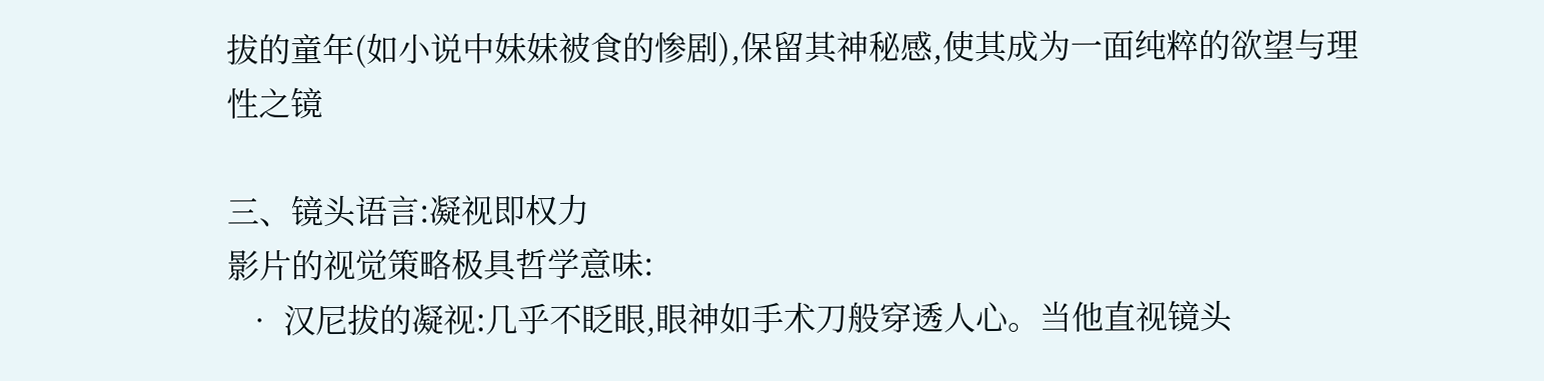拔的童年(如小说中妹妹被食的惨剧),保留其神秘感,使其成为一面纯粹的欲望与理性之镜

三、镜头语言:凝视即权力
影片的视觉策略极具哲学意味:
  • 汉尼拔的凝视:几乎不眨眼,眼神如手术刀般穿透人心。当他直视镜头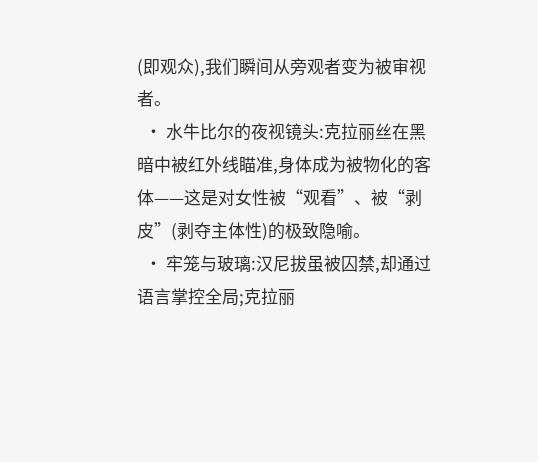(即观众),我们瞬间从旁观者变为被审视者。
  • 水牛比尔的夜视镜头:克拉丽丝在黑暗中被红外线瞄准,身体成为被物化的客体——这是对女性被“观看”、被“剥皮”(剥夺主体性)的极致隐喻。
  • 牢笼与玻璃:汉尼拔虽被囚禁,却通过语言掌控全局;克拉丽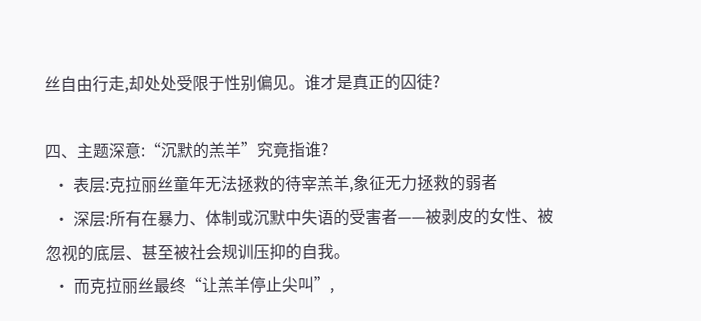丝自由行走,却处处受限于性别偏见。谁才是真正的囚徒?

四、主题深意:“沉默的羔羊”究竟指谁?
  • 表层:克拉丽丝童年无法拯救的待宰羔羊,象征无力拯救的弱者
  • 深层:所有在暴力、体制或沉默中失语的受害者——被剥皮的女性、被忽视的底层、甚至被社会规训压抑的自我。
  • 而克拉丽丝最终“让羔羊停止尖叫”,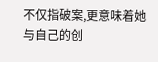不仅指破案,更意味着她与自己的创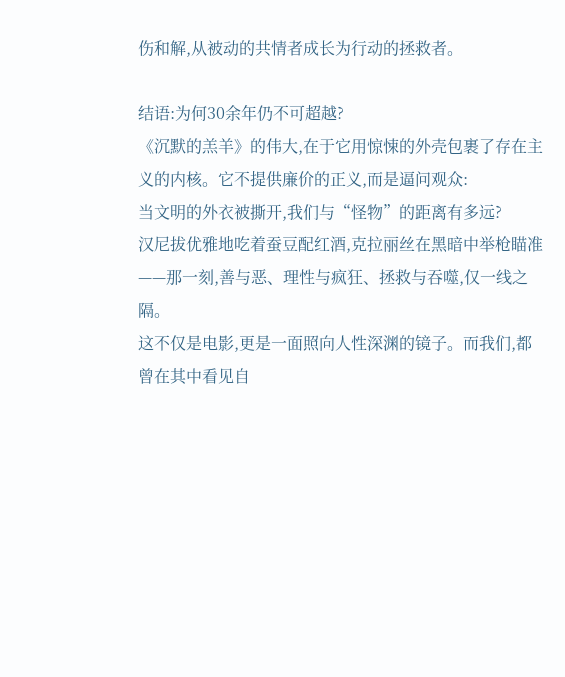伤和解,从被动的共情者成长为行动的拯救者。

结语:为何30余年仍不可超越?
《沉默的羔羊》的伟大,在于它用惊悚的外壳包裹了存在主义的内核。它不提供廉价的正义,而是逼问观众:
当文明的外衣被撕开,我们与“怪物”的距离有多远?
汉尼拔优雅地吃着蚕豆配红酒,克拉丽丝在黑暗中举枪瞄准——那一刻,善与恶、理性与疯狂、拯救与吞噬,仅一线之隔。
这不仅是电影,更是一面照向人性深渊的镜子。而我们,都曾在其中看见自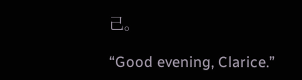己。

“Good evening, Clarice.”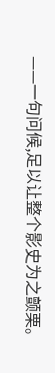——一句问候,足以让整个影史为之颤栗。